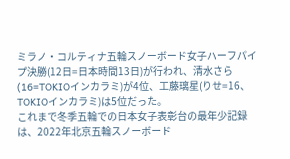ミラノ・コルティナ五輪スノーボード女子ハーフパイプ決勝(12日=日本時間13日)が行われ、清水さら(16=TOKIOインカラミ)が4位、工藤璃星(りせ=16、TOKIOインカラミ)は5位だった。
これまで冬季五輪での日本女子表彰台の最年少記録は、2022年北京五輪スノーボード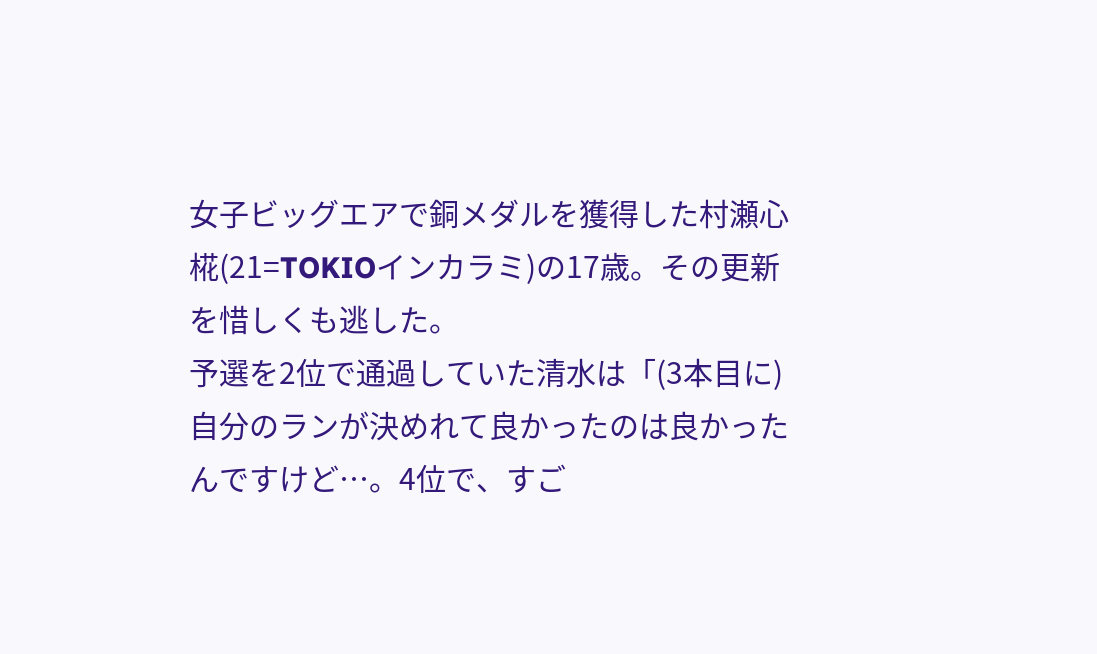女子ビッグエアで銅メダルを獲得した村瀬心椛(21=TOKIOインカラミ)の17歳。その更新を惜しくも逃した。
予選を2位で通過していた清水は「(3本目に)自分のランが決めれて良かったのは良かったんですけど…。4位で、すご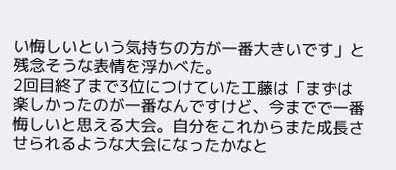い悔しいという気持ちの方が一番大きいです」と残念そうな表情を浮かべた。
2回目終了まで3位につけていた工藤は「まずは楽しかったのが一番なんですけど、今までで一番悔しいと思える大会。自分をこれからまた成長させられるような大会になったかなと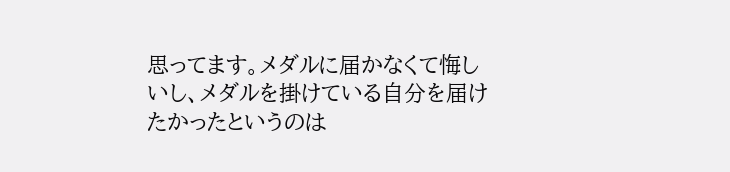思ってます。メダルに届かなくて悔しいし、メダルを掛けている自分を届けたかったというのは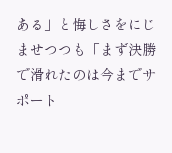ある」と悔しさをにじませつつも「まず決勝で滑れたのは今までサポート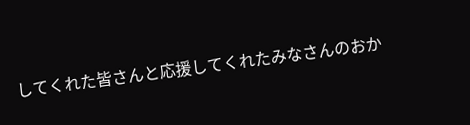してくれた皆さんと応援してくれたみなさんのおか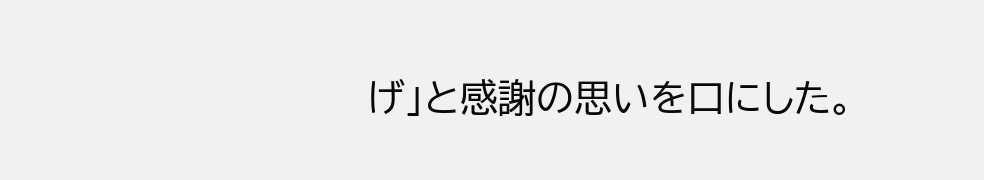げ」と感謝の思いを口にした。